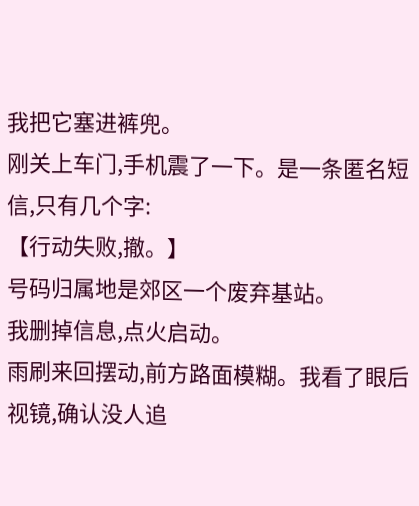我把它塞进裤兜。
刚关上车门,手机震了一下。是一条匿名短信,只有几个字:
【行动失败,撤。】
号码归属地是郊区一个废弃基站。
我删掉信息,点火启动。
雨刷来回摆动,前方路面模糊。我看了眼后视镜,确认没人追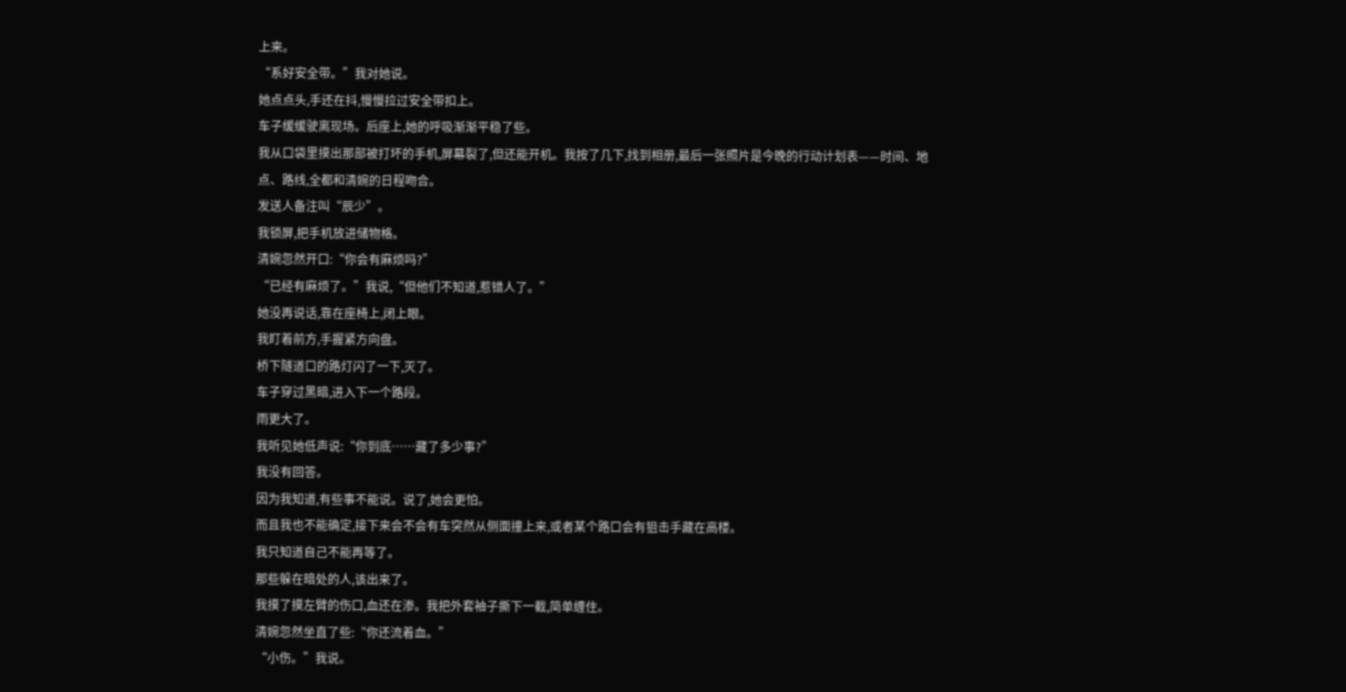上来。
“系好安全带。”我对她说。
她点点头,手还在抖,慢慢拉过安全带扣上。
车子缓缓驶离现场。后座上,她的呼吸渐渐平稳了些。
我从口袋里摸出那部被打坏的手机,屏幕裂了,但还能开机。我按了几下,找到相册,最后一张照片是今晚的行动计划表——时间、地点、路线,全都和清婉的日程吻合。
发送人备注叫“辰少”。
我锁屏,把手机放进储物格。
清婉忽然开口:“你会有麻烦吗?”
“已经有麻烦了。”我说,“但他们不知道,惹错人了。”
她没再说话,靠在座椅上,闭上眼。
我盯着前方,手握紧方向盘。
桥下隧道口的路灯闪了一下,灭了。
车子穿过黑暗,进入下一个路段。
雨更大了。
我听见她低声说:“你到底……藏了多少事?”
我没有回答。
因为我知道,有些事不能说。说了,她会更怕。
而且我也不能确定,接下来会不会有车突然从侧面撞上来,或者某个路口会有狙击手藏在高楼。
我只知道自己不能再等了。
那些躲在暗处的人,该出来了。
我摸了摸左臂的伤口,血还在渗。我把外套袖子撕下一截,简单缠住。
清婉忽然坐直了些:“你还流着血。”
“小伤。”我说。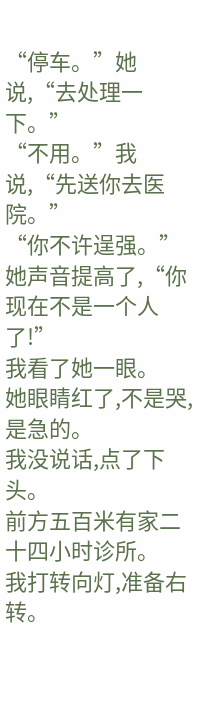“停车。”她说,“去处理一下。”
“不用。”我说,“先送你去医院。”
“你不许逞强。”她声音提高了,“你现在不是一个人了!”
我看了她一眼。
她眼睛红了,不是哭,是急的。
我没说话,点了下头。
前方五百米有家二十四小时诊所。
我打转向灯,准备右转。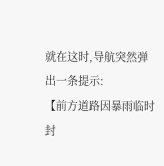就在这时,导航突然弹出一条提示:
【前方道路因暴雨临时封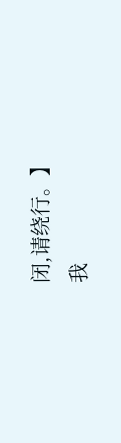闭,请绕行。】
我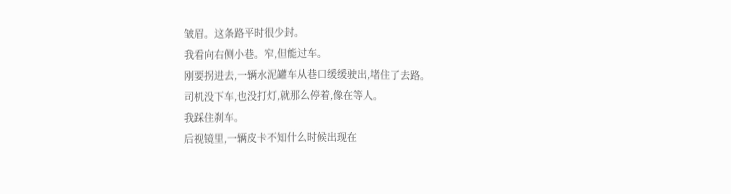皱眉。这条路平时很少封。
我看向右侧小巷。窄,但能过车。
刚要拐进去,一辆水泥罐车从巷口缓缓驶出,堵住了去路。
司机没下车,也没打灯,就那么停着,像在等人。
我踩住刹车。
后视镜里,一辆皮卡不知什么时候出现在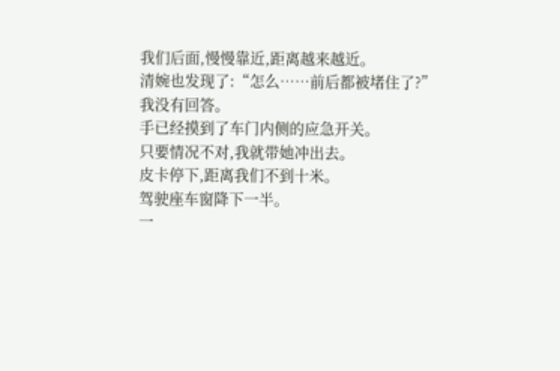我们后面,慢慢靠近,距离越来越近。
清婉也发现了:“怎么……前后都被堵住了?”
我没有回答。
手已经摸到了车门内侧的应急开关。
只要情况不对,我就带她冲出去。
皮卡停下,距离我们不到十米。
驾驶座车窗降下一半。
一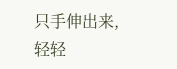只手伸出来,轻轻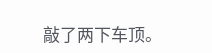敲了两下车顶。